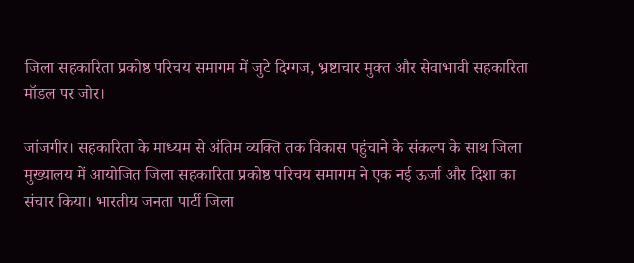जिला सहकारिता प्रकोष्ठ परिचय समागम में जुटे दिग्गज, भ्रष्टाचार मुक्त और सेवाभावी सहकारिता मॉडल पर जोर।

जांजगीर। सहकारिता के माध्यम से अंतिम व्यक्ति तक विकास पहुंचाने के संकल्प के साथ जिला मुख्यालय में आयोजित जिला सहकारिता प्रकोष्ठ परिचय समागम ने एक नई ऊर्जा और दिशा का संचार किया। भारतीय जनता पार्टी जिला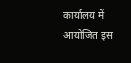कार्यालय में आयोजित इस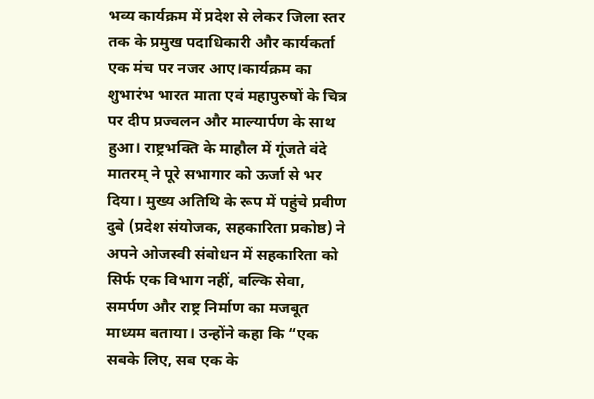भव्य कार्यक्रम में प्रदेश से लेकर जिला स्तर तक के प्रमुख पदाधिकारी और कार्यकर्ता एक मंच पर नजर आए।कार्यक्रम का शुभारंभ भारत माता एवं महापुरुषों के चित्र पर दीप प्रज्वलन और माल्यार्पण के साथ हुआ। राष्ट्रभक्ति के माहौल में गूंजते वंदे मातरम् ने पूरे सभागार को ऊर्जा से भर दिया। मुख्य अतिथि के रूप में पहुंचे प्रवीण दुबे (प्रदेश संयोजक, सहकारिता प्रकोष्ठ) ने अपने ओजस्वी संबोधन में सहकारिता को सिर्फ एक विभाग नहीं, बल्कि सेवा, समर्पण और राष्ट्र निर्माण का मजबूत माध्यम बताया। उन्होंने कहा कि “एक सबके लिए, सब एक के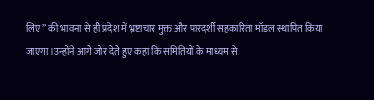लिए” की भावना से ही प्रदेश में भ्रष्टाचार मुक्त और पारदर्शी सहकारिता मॉडल स्थापित किया जाएगा।उन्होंने आगे जोर देते हुए कहा कि समितियों के माध्यम से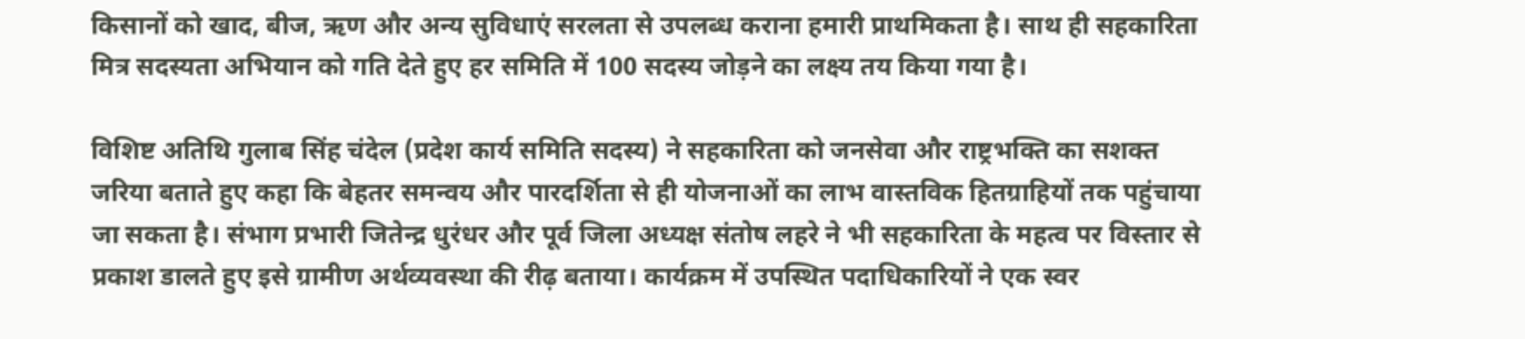किसानों को खाद, बीज, ऋण और अन्य सुविधाएं सरलता से उपलब्ध कराना हमारी प्राथमिकता है। साथ ही सहकारिता मित्र सदस्यता अभियान को गति देते हुए हर समिति में 100 सदस्य जोड़ने का लक्ष्य तय किया गया है।

विशिष्ट अतिथि गुलाब सिंह चंदेल (प्रदेश कार्य समिति सदस्य) ने सहकारिता को जनसेवा और राष्ट्रभक्ति का सशक्त जरिया बताते हुए कहा कि बेहतर समन्वय और पारदर्शिता से ही योजनाओं का लाभ वास्तविक हितग्राहियों तक पहुंचाया जा सकता है। संभाग प्रभारी जितेन्द्र धुरंधर और पूर्व जिला अध्यक्ष संतोष लहरे ने भी सहकारिता के महत्व पर विस्तार से प्रकाश डालते हुए इसे ग्रामीण अर्थव्यवस्था की रीढ़ बताया। कार्यक्रम में उपस्थित पदाधिकारियों ने एक स्वर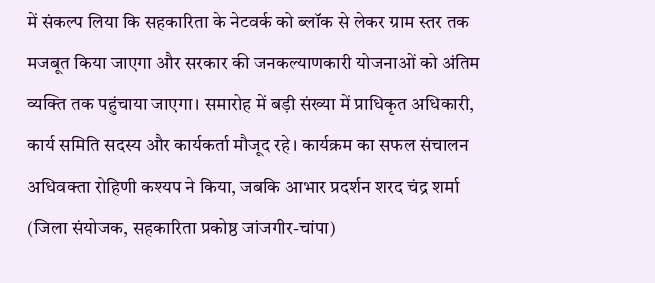में संकल्प लिया कि सहकारिता के नेटवर्क को ब्लॉक से लेकर ग्राम स्तर तक मजबूत किया जाएगा और सरकार की जनकल्याणकारी योजनाओं को अंतिम व्यक्ति तक पहुंचाया जाएगा। समारोह में बड़ी संख्या में प्राधिकृत अधिकारी, कार्य समिति सदस्य और कार्यकर्ता मौजूद रहे। कार्यक्रम का सफल संचालन अधिवक्ता रोहिणी कश्यप ने किया, जबकि आभार प्रदर्शन शरद चंद्र शर्मा (जिला संयोजक, सहकारिता प्रकोष्ठ जांजगीर-चांपा)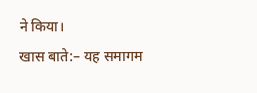ने किया।
खास बाते:– यह समागम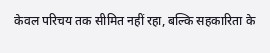केवल परिचय तक सीमित नहीं रहा, बल्कि सहकारिता के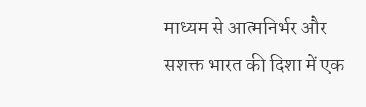माध्यम से आत्मनिर्भर और सशक्त भारत की दिशा में एक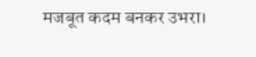मजबूत कदम बनकर उभरा।